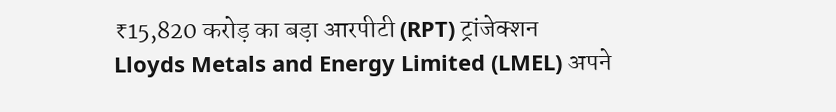₹15,820 करोड़ का बड़ा आरपीटी (RPT) ट्रांजेक्शन
Lloyds Metals and Energy Limited (LMEL) अपने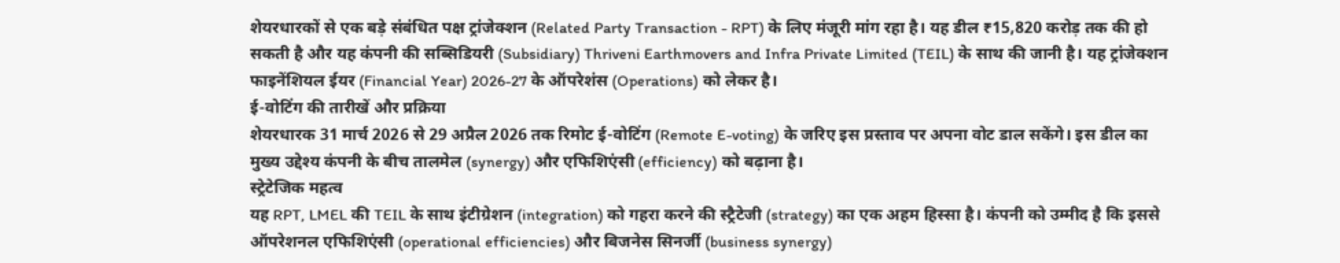शेयरधारकों से एक बड़े संबंधित पक्ष ट्रांजेक्शन (Related Party Transaction - RPT) के लिए मंजूरी मांग रहा है। यह डील ₹15,820 करोड़ तक की हो सकती है और यह कंपनी की सब्सिडियरी (Subsidiary) Thriveni Earthmovers and Infra Private Limited (TEIL) के साथ की जानी है। यह ट्रांजेक्शन फाइनेंशियल ईयर (Financial Year) 2026-27 के ऑपरेशंस (Operations) को लेकर है।
ई-वोटिंग की तारीखें और प्रक्रिया
शेयरधारक 31 मार्च 2026 से 29 अप्रैल 2026 तक रिमोट ई-वोटिंग (Remote E-voting) के जरिए इस प्रस्ताव पर अपना वोट डाल सकेंगे। इस डील का मुख्य उद्देश्य कंपनी के बीच तालमेल (synergy) और एफिशिएंसी (efficiency) को बढ़ाना है।
स्ट्रेटेजिक महत्व
यह RPT, LMEL की TEIL के साथ इंटीग्रेशन (integration) को गहरा करने की स्ट्रैटेजी (strategy) का एक अहम हिस्सा है। कंपनी को उम्मीद है कि इससे ऑपरेशनल एफिशिएंसी (operational efficiencies) और बिजनेस सिनर्जी (business synergy)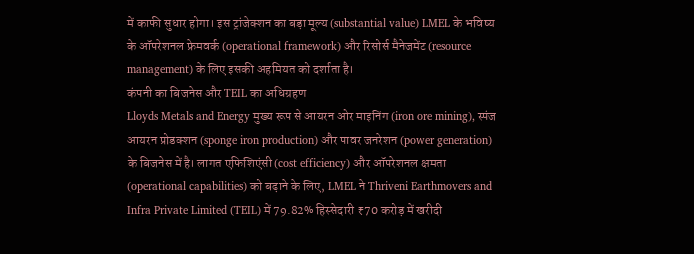में काफी सुधार होगा। इस ट्रांजेक्शन का बड़ा मूल्य (substantial value) LMEL के भविष्य के ऑपरेशनल फ्रेमवर्क (operational framework) और रिसोर्स मैनेजमेंट (resource management) के लिए इसकी अहमियत को दर्शाता है।
कंपनी का बिजनेस और TEIL का अधिग्रहण
Lloyds Metals and Energy मुख्य रूप से आयरन ओर माइनिंग (iron ore mining), स्पंज आयरन प्रोडक्शन (sponge iron production) और पावर जनरेशन (power generation) के बिजनेस में है। लागत एफिशिएंसी (cost efficiency) और ऑपरेशनल क्षमता (operational capabilities) को बढ़ाने के लिए, LMEL ने Thriveni Earthmovers and Infra Private Limited (TEIL) में 79.82% हिस्सेदारी ₹70 करोड़ में खरीदी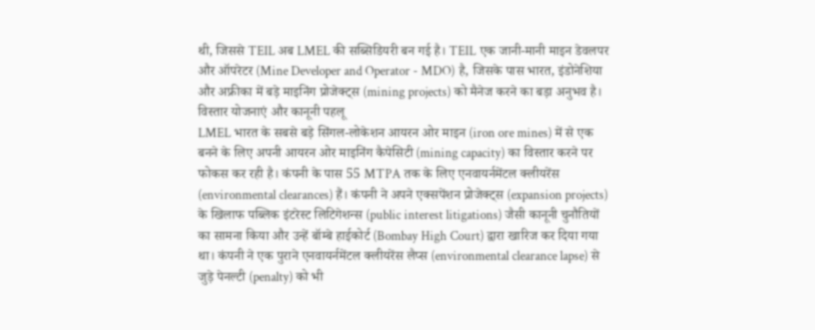थी, जिससे TEIL अब LMEL की सब्सिडियरी बन गई है। TEIL एक जानी-मानी माइन डेवलपर और ऑपरेटर (Mine Developer and Operator - MDO) है, जिसके पास भारत, इंडोनेशिया और अफ्रीका में बड़े माइनिंग प्रोजेक्ट्स (mining projects) को मैनेज करने का बड़ा अनुभव है।
विस्तार योजनाएं और कानूनी पहलू
LMEL भारत के सबसे बड़े सिंगल-लोकेशन आयरन ओर माइन (iron ore mines) में से एक बनने के लिए अपनी आयरन ओर माइनिंग कैपेसिटी (mining capacity) का विस्तार करने पर फोकस कर रही है। कंपनी के पास 55 MTPA तक के लिए एनवायर्नमेंटल क्लीयरेंस (environmental clearances) हैं। कंपनी ने अपने एक्सपेंशन प्रोजेक्ट्स (expansion projects) के खिलाफ पब्लिक इंटरेस्ट लिटिगेशन्स (public interest litigations) जैसी कानूनी चुनौतियों का सामना किया और उन्हें बॉम्बे हाईकोर्ट (Bombay High Court) द्वारा खारिज कर दिया गया था। कंपनी ने एक पुराने एनवायर्नमेंटल क्लीयरेंस लैप्स (environmental clearance lapse) से जुड़े पेनल्टी (penalty) को भी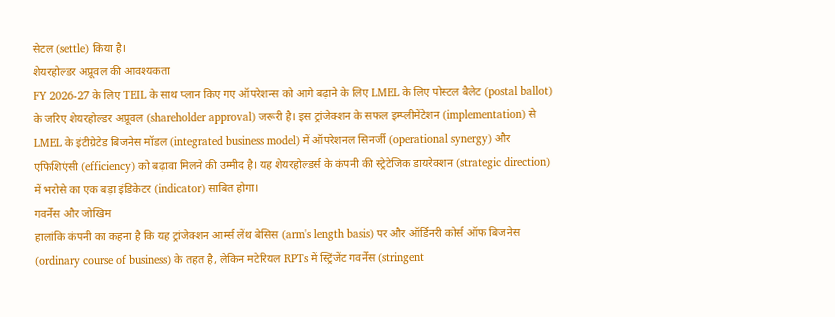सेटल (settle) किया है।
शेयरहोल्डर अप्रूवल की आवश्यकता
FY 2026-27 के लिए TEIL के साथ प्लान किए गए ऑपरेशन्स को आगे बढ़ाने के लिए LMEL के लिए पोस्टल बैलेट (postal ballot) के जरिए शेयरहोल्डर अप्रूवल (shareholder approval) जरूरी है। इस ट्रांजेक्शन के सफल इम्प्लीमेंटेशन (implementation) से LMEL के इंटीग्रेटेड बिजनेस मॉडल (integrated business model) में ऑपरेशनल सिनर्जी (operational synergy) और एफिशिएंसी (efficiency) को बढ़ावा मिलने की उम्मीद है। यह शेयरहोल्डर्स के कंपनी की स्ट्रेटेजिक डायरेक्शन (strategic direction) में भरोसे का एक बड़ा इंडिकेटर (indicator) साबित होगा।
गवर्नेंस और जोखिम
हालांकि कंपनी का कहना है कि यह ट्रांजेक्शन आर्म्स लेंथ बेसिस (arm's length basis) पर और ऑर्डिनरी कोर्स ऑफ बिजनेस (ordinary course of business) के तहत है, लेकिन मटेरियल RPTs में स्ट्रिंजेंट गवर्नेंस (stringent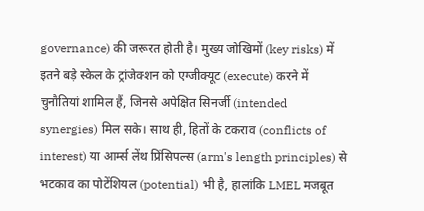governance) की जरूरत होती है। मुख्य जोखिमों (key risks) में इतने बड़े स्केल के ट्रांजेक्शन को एग्जीक्यूट (execute) करने में चुनौतियां शामिल हैं, जिनसे अपेक्षित सिनर्जी (intended synergies) मिल सके। साथ ही, हितों के टकराव (conflicts of interest) या आर्म्स लेंथ प्रिंसिपल्स (arm's length principles) से भटकाव का पोटेंशियल (potential) भी है, हालांकि LMEL मजबूत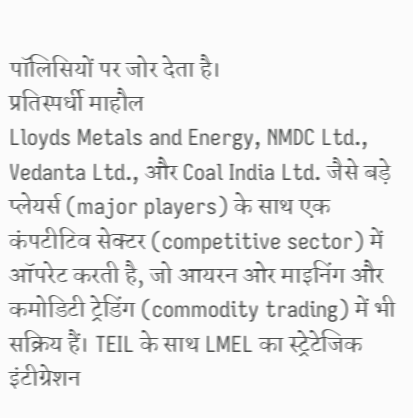पॉलिसियों पर जोर देता है।
प्रतिस्पर्धी माहौल
Lloyds Metals and Energy, NMDC Ltd., Vedanta Ltd., और Coal India Ltd. जैसे बड़े प्लेयर्स (major players) के साथ एक कंपटीटिव सेक्टर (competitive sector) में ऑपरेट करती है, जो आयरन ओर माइनिंग और कमोडिटी ट्रेडिंग (commodity trading) में भी सक्रिय हैं। TEIL के साथ LMEL का स्ट्रेटेजिक इंटीग्रेशन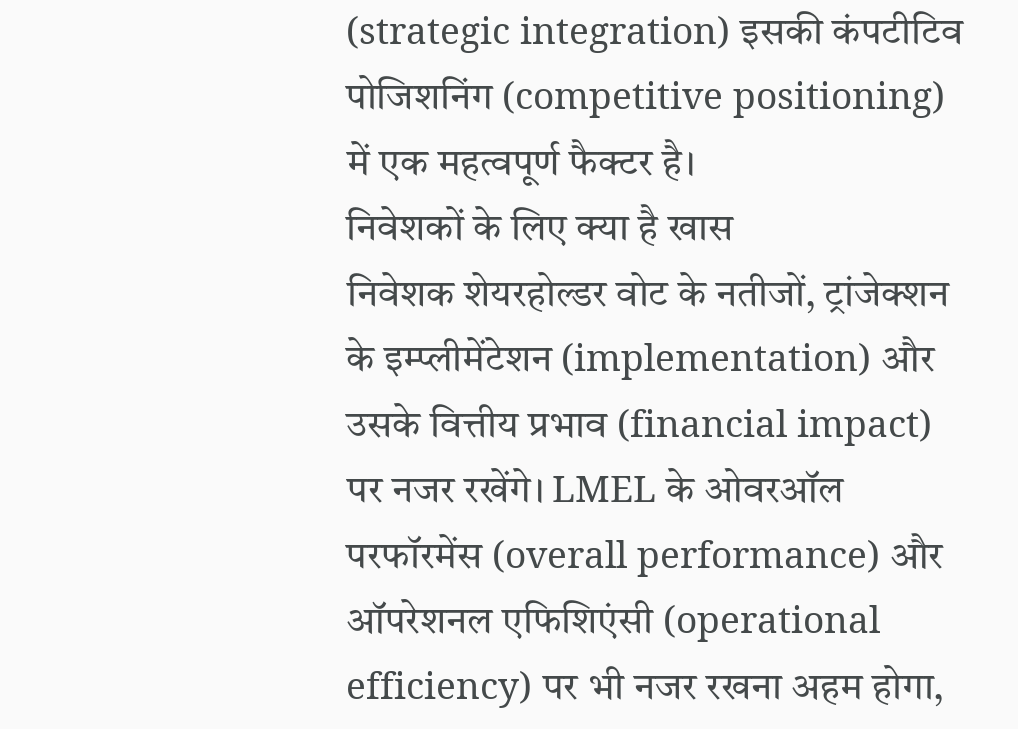(strategic integration) इसकी कंपटीटिव पोजिशनिंग (competitive positioning) में एक महत्वपूर्ण फैक्टर है।
निवेशकों के लिए क्या है खास
निवेशक शेयरहोल्डर वोट के नतीजों, ट्रांजेक्शन के इम्प्लीमेंटेशन (implementation) और उसके वित्तीय प्रभाव (financial impact) पर नजर रखेंगे। LMEL के ओवरऑल परफॉरमेंस (overall performance) और ऑपरेशनल एफिशिएंसी (operational efficiency) पर भी नजर रखना अहम होगा,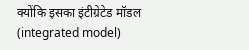क्योंकि इसका इंटीग्रेटेड मॉडल (integrated model)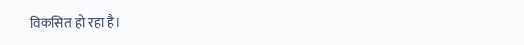विकसित हो रहा है।